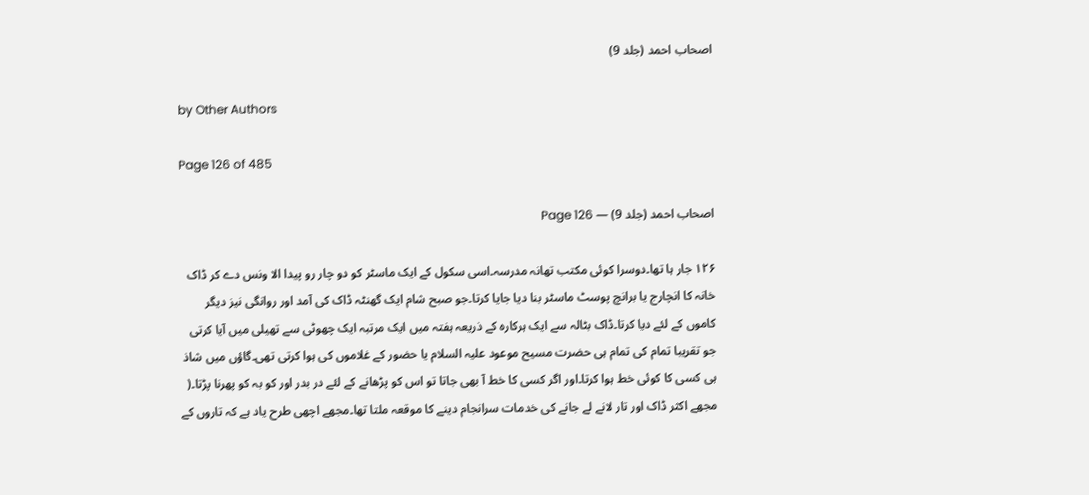اصحاب احمد (جلد 9)

by Other Authors

Page 126 of 485

اصحاب احمد (جلد 9) — Page 126

۱۲۶ جار ہا تھا۔دوسرا کوئی مکتب تھانہ مدرسہ۔اسی سکول کے ایک ماسٹر کو دو چار رو پیدا الا ونس دے کر ڈاک خانہ کا انچارج یا برانچ پوسٹ ماسٹر بنا دیا جایا کرتا۔جو صبح شام ایک گھنٹہ ڈاک کی آمد اور روانگی نیز دیگر کاموں کے لئے دیا کرتا۔ڈاک بٹالہ سے ایک ہرکارہ کے ذریعہ ہفتہ میں ایک مرتبہ ایک چھوٹی سے تھیلی میں آیا کرتی جو تقریبا تمام کی تمام ہی حضرت مسیح موعود علیہ السلام یا حضور کے غلاموں کی ہوا کرتی تھی۔گاؤں میں شاذ ہی کسی کا کوئی خط ہوا کرتا۔اور اگر کسی کا خط آ بھی جاتا تو اس کو پڑھانے کے لئے در بدر اور کو بہ کو پھرنا پڑتا۔( مجھے اکثر ڈاک اور تار لانے لے جانے کی خدمات سرانجام دینے کا موقعہ ملتا تھا۔مجھے اچھی طرح یاد ہے کہ تاروں کے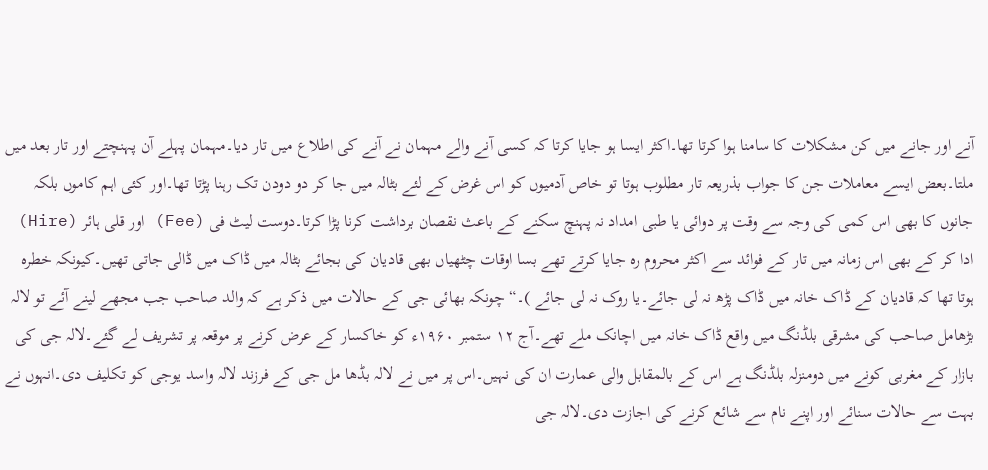آنے اور جانے میں کن مشکلات کا سامنا ہوا کرتا تھا۔اکثر ایسا ہو جایا کرتا کہ کسی آنے والے مہمان نے آنے کی اطلاع میں تار دیا۔مہمان پہلے آن پہنچتے اور تار بعد میں ملتا۔بعض ایسے معاملات جن کا جواب بذریعہ تار مطلوب ہوتا تو خاص آدمیوں کو اس غرض کے لئے بٹالہ میں جا کر دو دودن تک رہنا پڑتا تھا۔اور کئی اہم کاموں بلکہ جانوں کا بھی اس کمی کی وجہ سے وقت پر دوائی یا طبی امداد نہ پہنچ سکنے کے باعث نقصان برداشت کرنا پڑا کرتا۔دوست لیٹ فی (Fee) اور قلی ہائر (Hire) ادا کر کے بھی اس زمانہ میں تار کے فوائد سے اکثر محروم رہ جایا کرتے تھے بسا اوقات چٹھیاں بھی قادیان کی بجائے بٹالہ میں ڈاک میں ڈالی جاتی تھیں۔کیونکہ خطرہ ہوتا تھا کہ قادیان کے ڈاک خانہ میں ڈاک پڑھ نہ لی جائے۔یا روک نہ لی جائے )۔“ چونکہ بھائی جی کے حالات میں ذکر ہے کہ والد صاحب جب مجھے لینے آئے تو لالہ بڑھامل صاحب کی مشرقی بلڈنگ میں واقع ڈاک خانہ میں اچانک ملے تھے۔آج ۱۲ ستمبر ۱۹۶۰ء کو خاکسار کے عرض کرنے پر موقعہ پر تشریف لے گئے۔لالہ جی کی بازار کے مغربی کونے میں دومنزلہ بلڈنگ ہے اس کے بالمقابل والی عمارت ان کی نہیں۔اس پر میں نے لالہ بڈھا مل جی کے فرزند لالہ واسد یوجی کو تکلیف دی۔انہوں نے بہت سے حالات سنائے اور اپنے نام سے شائع کرنے کی اجازت دی۔لالہ جی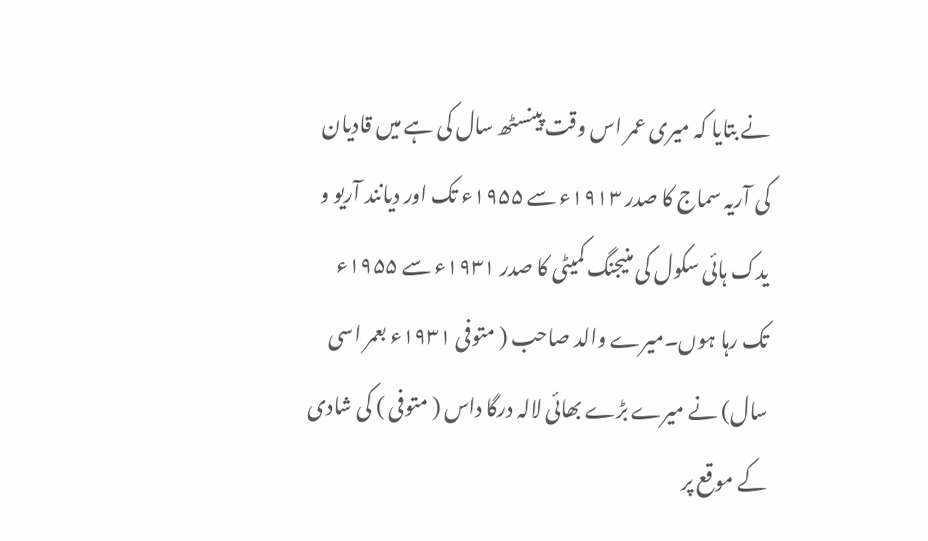نے بتایا کہ میری عمر اس وقت پینسٹھ سال کی ہے میں قادیان کی آریہ سماج کا صدر ۱۹۱۳ء سے ۱۹۵۵ء تک اور دیانند آریو و یدک ہائی سکول کی منیجنگ کمیٹی کا صدر ۱۹۳۱ء سے ۱۹۵۵ء تک رہا ہوں۔میرے والد صاحب ( متوفی ۱۹۳۱ء بعمر اسی سال) نے میرے بڑے بھائی لالہ درگا داس ( متوفی ) کی شادی کے موقع پر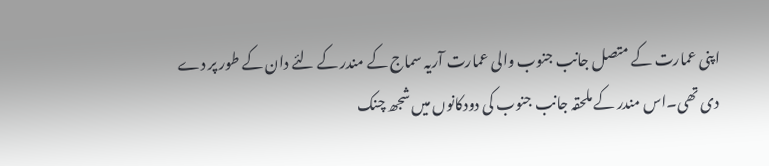اپنی عمارت کے متصل جانب جنوب والی عمارت آریہ سماج کے مندر کے لئے دان کے طور پر دے دی تھی۔اس مندر کے ملحقہ جانب جنوب کی دودکانوں میں شجھ چنک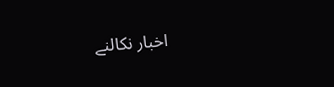اخبار نکالنے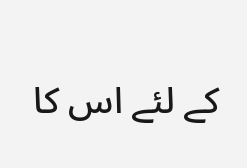کے لئے اس کا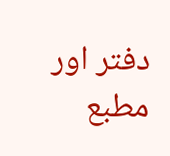دفتر اور مطبع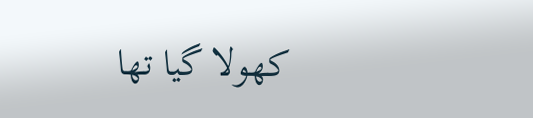کھولا گیا تھا